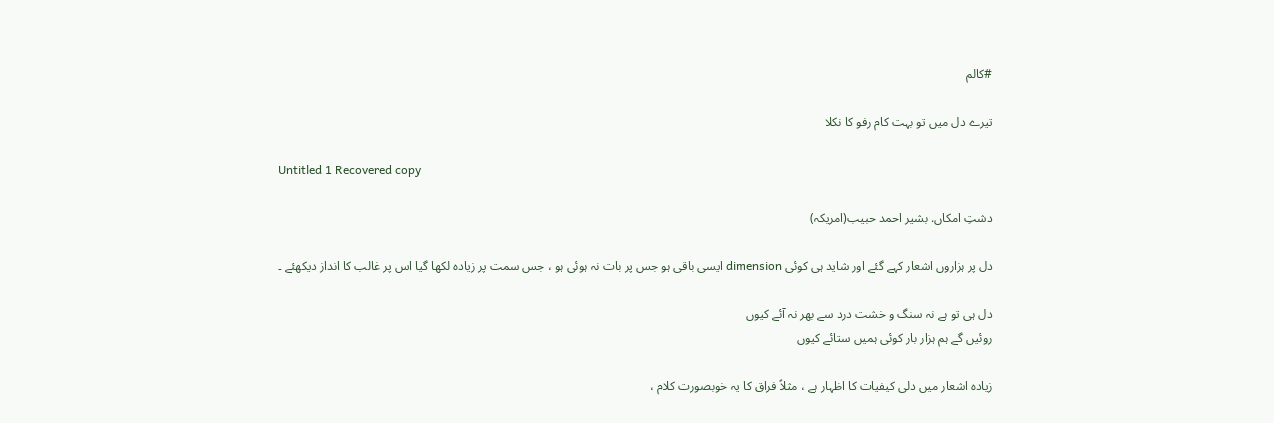#کالم

تیرے دل میں تو بہت کام رفو کا نکلا

Untitled 1 Recovered copy

دشتِ امکاں. بشیر احمد حبیب(امریکہ)

دل پر ہزاروں اشعار کہے گئے اور شاید ہی کوئی dimension ایسی باقی ہو جس پر بات نہ ہوئی ہو ، جس سمت پر زیادہ لکھا گیا اس پر غالب کا انداز دیکھئے ۔

دل ہی تو ہے نہ سنگ و خشت درد سے بھر نہ آئے کیوں
روئیں گے ہم ہزار بار کوئی ہمیں ستائے کیوں

زیادہ اشعار میں دلی کیفیات کا اظہار ہے ، مثلاً فراق کا یہ خوبصورت کلام ،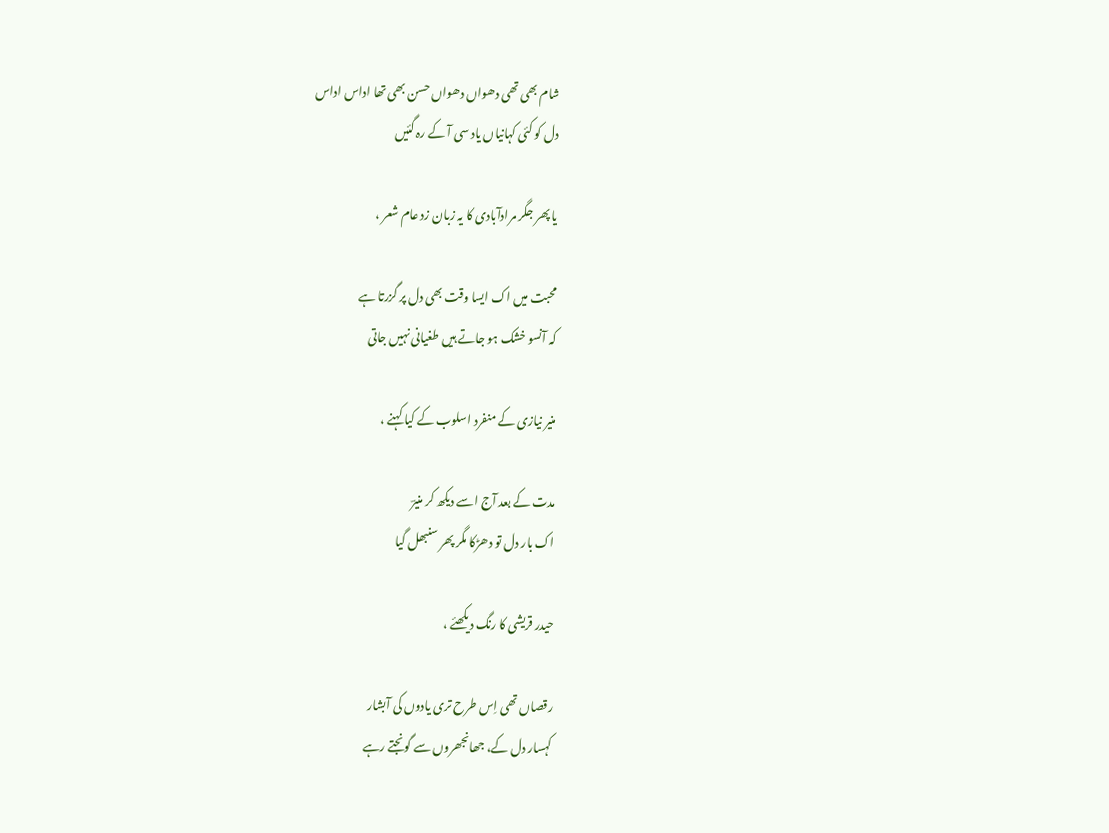شام بھی تھی دھواں دھواں حسن بھی تھا اداس اداس
دل کو کئی کہانیاں یاد سی آ کے رہ گئیں

یا پھر جگر مرادآبادی کا یہ زبان زد عام شعر ،

محبت میں اک ایسا وقت بھی دل پر گزرتا ہے
کہ آنسو خشک ہو جاتے ہیں طغیانی نہیں جاتی

منیر نیازی کے منفرد اسلوب کے کیا کہنے ،

مدت کے بعد آج اسے دیکھ کر منیرؔ
اک بار دل تو دھڑکا مگر پھر سنبھل گیا

حیدر قریشی کا رنگ دیکھئے ،

رقصاں تھی اِس طرح تری یادوں کی آبشار
کہسار دل کے، جھانجھروں سے گونجتے رہے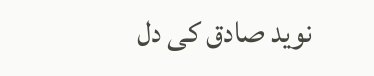نوید صادق کی دل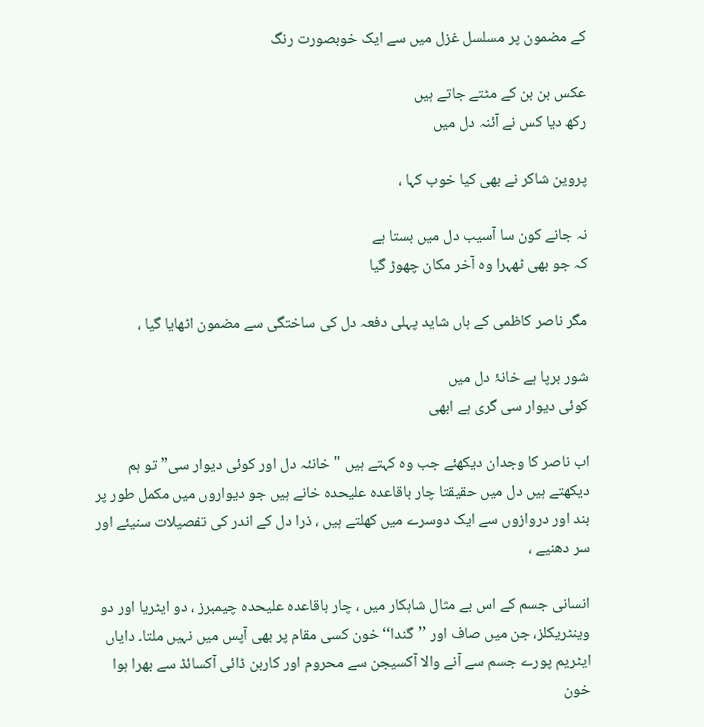کے مضمون پر مسلسل غزل میں سے ایک خوبصورت رنگ

عکس بن بن کے مٹتے جاتے ہیں
رکھ دیا کس نے آئنہ دل میں

پروین شاکر نے بھی کیا خوب کہا ،

نہ جانے کون سا آسیب دل میں بستا ہے
کہ جو بھی ٹھہرا وہ آخر مکان چھوڑ گیا

مگر ناصر کاظمی کے ہاں شاید پہلی دفعہ دل کی ساختگی سے مضمون اٹھایا گیا ،

شور برپا ہے خانۂ دل میں
کوئی دیوار سی گری ہے ابھی

اب ناصر کا وجدان دیکھئے جب وہ کہتے ہیں "خانئہ دل اور کوئی دیوار سی” تو ہم دیکھتے ہیں دل میں حقیقتا چار باقاعدہ علیحدہ خانے ہیں جو دیواروں میں مکمل طور پر بند اور دروازوں سے ایک دوسرے میں کھلتے ہیں ، ذرا دل کے اندر کی تفصیلات سنیئے اور سر دھنیے ،

انسانی جسم کے اس بے مثال شاہکار میں ، چار باقاعدہ علیحدہ چیمبرز ، دو ایٹریا اور دو وینٹریکلز، جن میں صاف اور ’’گندا‘‘ خون کسی مقام پر بھی آپس میں نہیں ملتا۔ دایاں ایٹریم پورے جسم سے آنے والا آکسیجن سے محروم اور کاربن ڈائی آکسائڈ سے بھرا ہوا خون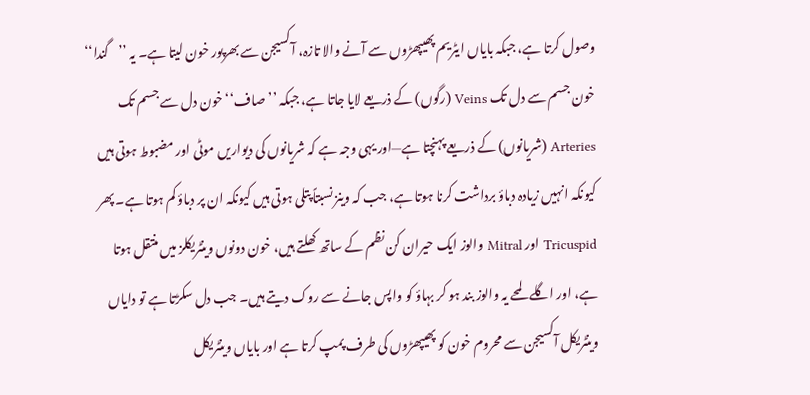وصول کرتا ہے، جبکہ بایاں ایٹریم پھیپھڑوں سے آنے والا تازہ، آکسیجن سے بھرپور خون لیتا ہے۔ یہ ’’گندا‘‘ خون جسم سے دل تک Veins (رگوں) کے ذریعے لایا جاتا ہے، جبکہ ’’صاف‘‘ خون دل سے جسم تک Arteries (شریانوں) کے ذریعے پہنچتا ہے—اور یہی وجہ ہے کہ شریانوں کی دیواریں موٹی اور مضبوط ہوتی ہیں کیونکہ انہیں زیادہ دباؤ برداشت کرنا ہوتا ہے، جب کہ وینز نسبتاً پتلی ہوتی ہیں کیونکہ ان پر دباؤ کم ہوتا ہے۔ پھر Tricuspid اور Mitral والوز ایک حیران کن نظم کے ساتھ کھلتے ہیں، خون دونوں وینٹریکلز میں منتقل ہوتا ہے، اور اگلے لمحے یہ والوز بند ہو کر بہاؤ کو واپس جانے سے روک دیتے ہیں۔ جب دل سکڑتا ہے تو دایاں وینٹریکل آکسیجن سے محروم خون کو پھیپھڑوں کی طرف پمپ کرتا ہے اور بایاں وینٹریکل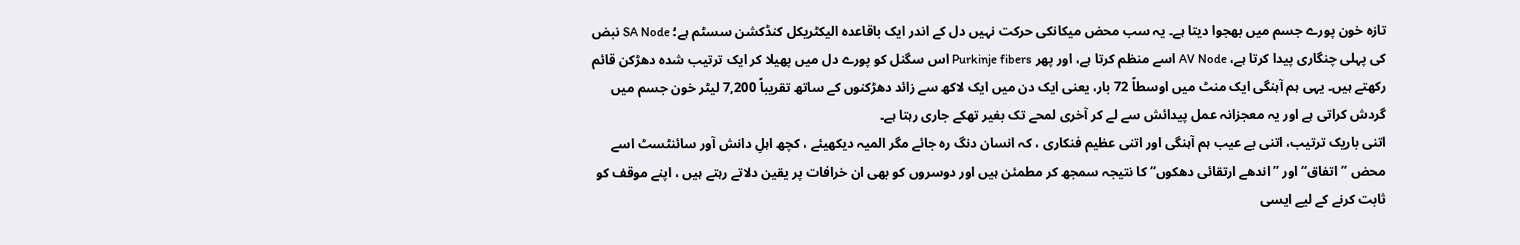تازہ خون پورے جسم میں بھجوا دیتا ہے۔ یہ سب محض میکانکی حرکت نہیں دل کے اندر ایک باقاعدہ الیکٹریکل کنڈکشن سسٹم ہے؛ SA Node نبض کی پہلی چنگاری پیدا کرتا ہے، AV Node اسے منظم کرتا ہے، اور پھر Purkinje fibers اس سگنل کو پورے دل میں پھیلا کر ایک ترتیب شدہ دھڑکن قائم رکھتے ہیں۔ یہی ہم آہنگی ایک منٹ میں اوسطاً 72 بار، یعنی ایک دن میں ایک لاکھ سے زائد دھڑکنوں کے ساتھ تقریباً 7,200 لیٹر خون جسم میں گردش کراتی ہے اور یہ معجزانہ عمل پیدائش سے لے کر آخری لمحے تک بغیر تھکے جاری رہتا ہے۔
اتنی باریک ترتیب، اتنی بے عیب ہم آہنگی اور اتنی عظیم فنکاری ، کہ انسان دنگ رہ جائے مگر المیہ دیکھیئے ، کچھ اہلِ دانش آور سائنٹسٹ اسے محض ’’اتفاق‘‘ اور ’’اندھے ارتقائی دھکوں‘‘ کا نتیجہ سمجھ کر مطمئن ہیں اور دوسروں کو بھی ان خرافات پر یقین دلاتے رہتے ہیں ، اپنے موقف کو ثابت کرنے کے لیے ایسی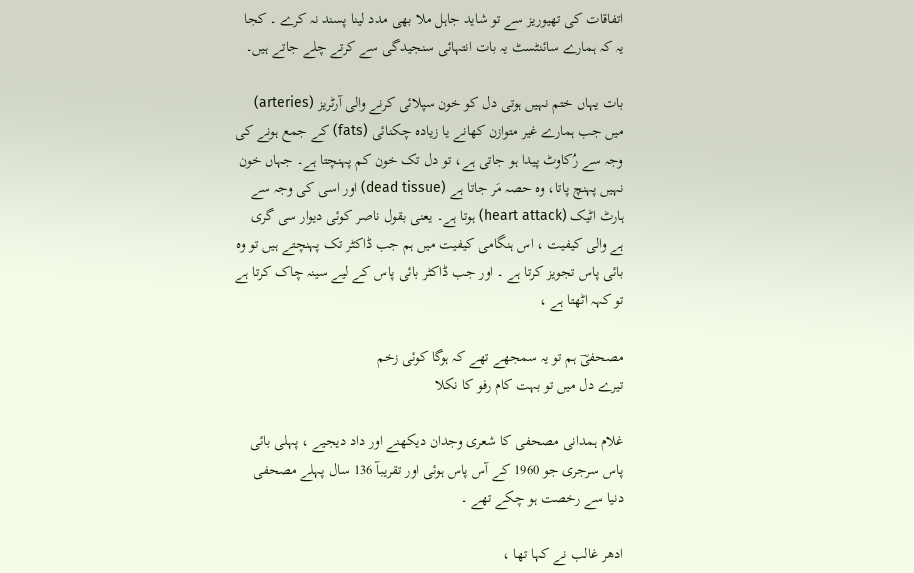اتفاقات کی تھیوریز سے تو شاید جاہل ملا بھی مدد لینا پسند نہ کرے ۔ کجا یہ کہ ہمارے سائنٹسٹ یہ بات انتہائی سنجیدگی سے کرتے چلے جاتے ہیں۔

بات یہاں ختم نہیں ہوتی دل کو خون سپلائی کرنے والی آرٹریز (arteries) میں جب ہمارے غیر متوازن کھانے یا زیادہ چکنائی (fats) کے جمع ہونے کی وجہ سے رُکاوٹ پیدا ہو جاتی ہے، تو دل تک خون کم پہنچتا ہے۔ جہاں خون نہیں پہنچ پاتا، وہ حصہ مَر جاتا ہے (dead tissue) اور اسی کی وجہ سے ہارٹ اٹیک (heart attack) ہوتا ہے۔ یعنی بقول ناصر کوئی دیوار سی گری ہے والی کیفیت ، اس ہنگامی کیفیت میں ہم جب ڈاکٹر تک پہنچتے ہیں تو وہ بائی پاس تجویز کرتا ہے ۔ اور جب ڈاکٹر بائی پاس کے لیے سینہ چاک کرتا ہے تو کہہ اٹھتا ہے ،

مصحفیؔ ہم تو یہ سمجھے تھے کہ ہوگا کوئی زخم
تیرے دل میں تو بہت کام رفو کا نکلا

غلام ہمدانی مصحفی کا شعری وجدان دیکھنے اور داد دیجیے ، پہلی بائی پاس سرجری جو 1960 کے آس پاس ہوئی اور تقریبآ 136 سال پہلے مصحفی دنیا سے رخصت ہو چکے تھے ۔

ادھر غالب نے کہا تھا ،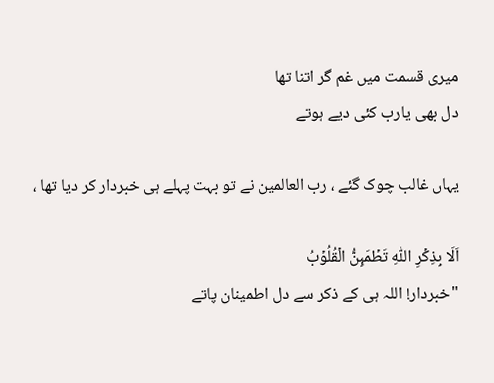میری قسمت میں غم گر اتنا تھا
دل بھی یارب کئی دیے ہوتے

یہاں غالب چوک گئے ، رب العالمین نے تو بہت پہلے ہی خبردار کر دیا تھا ،

اَلَا بِذِكۡرِ اللّٰهِ تَطۡمَٮِٕنُّ الۡقُلُوۡبُ
"خبردار! اللہ ہی کے ذکر سے دل اطمینان پاتے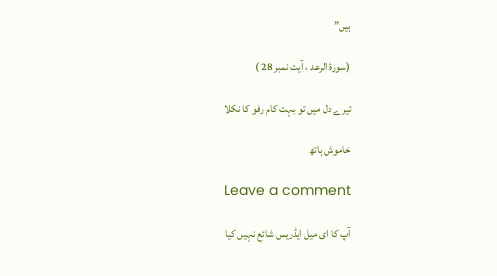ہیں”

(سورۂ الرعد ، آیت نمبر 28 )

تیرے دل میں تو بہت کام رفو کا نکلا

خاموش ہاتھ

Leave a comment

آپ کا ای میل ایڈریس شائع نہیں کیا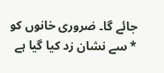جائے گا۔ ضروری خانوں کو * سے نشان زد کیا گیا ہے